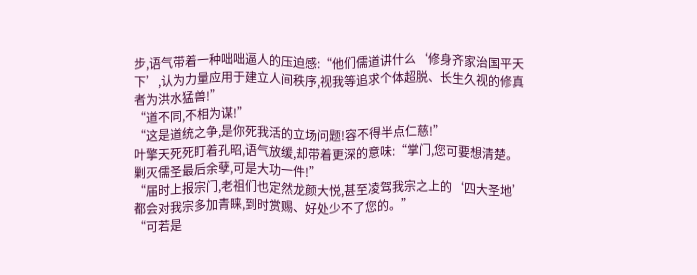步,语气带着一种咄咄逼人的压迫感:“他们儒道讲什么‘修身齐家治国平天下’,认为力量应用于建立人间秩序,视我等追求个体超脱、长生久视的修真者为洪水猛兽!”
“道不同,不相为谋!”
“这是道统之争,是你死我活的立场问题!容不得半点仁慈!”
叶擎天死死盯着孔昭,语气放缓,却带着更深的意味:“掌门,您可要想清楚。剿灭儒圣最后余孽,可是大功一件!”
“届时上报宗门,老祖们也定然龙颜大悦,甚至凌驾我宗之上的‘四大圣地’都会对我宗多加青睐,到时赏赐、好处少不了您的。”
“可若是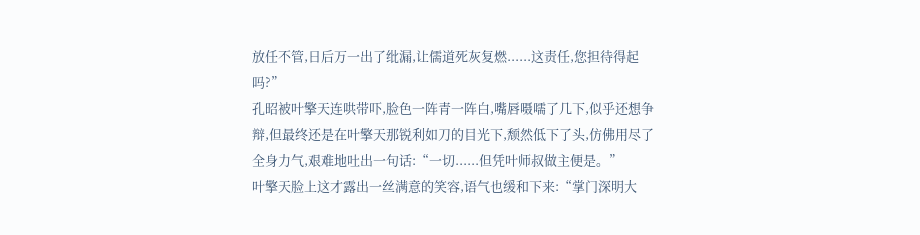放任不管,日后万一出了纰漏,让儒道死灰复燃......这责任,您担待得起吗?”
孔昭被叶擎天连哄带吓,脸色一阵青一阵白,嘴唇嗫嚅了几下,似乎还想争辩,但最终还是在叶擎天那锐利如刀的目光下,颓然低下了头,仿佛用尽了全身力气,艰难地吐出一句话:“一切......但凭叶师叔做主便是。”
叶擎天脸上这才露出一丝满意的笑容,语气也缓和下来:“掌门深明大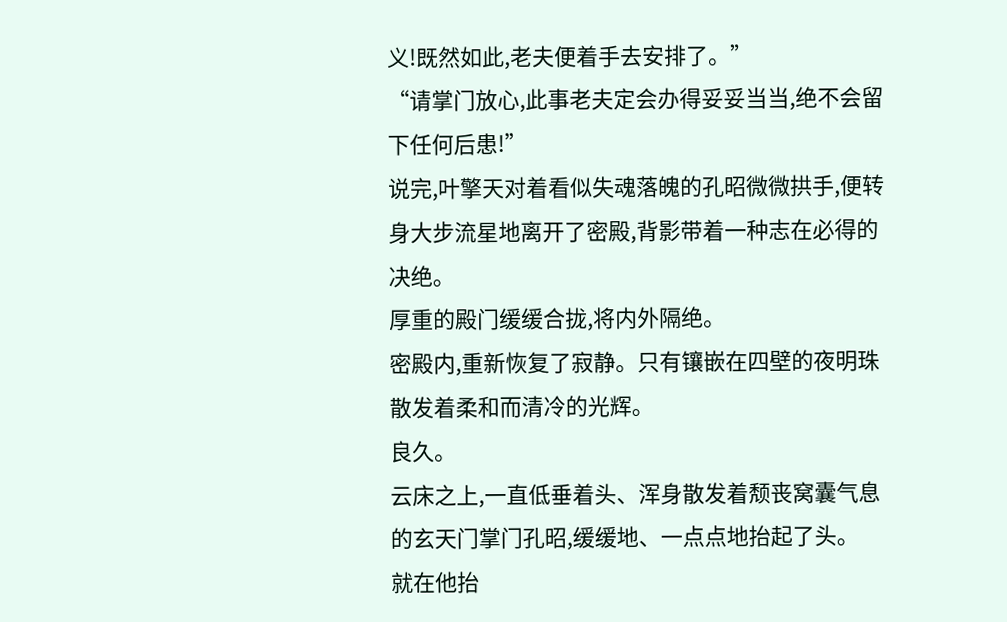义!既然如此,老夫便着手去安排了。”
“请掌门放心,此事老夫定会办得妥妥当当,绝不会留下任何后患!”
说完,叶擎天对着看似失魂落魄的孔昭微微拱手,便转身大步流星地离开了密殿,背影带着一种志在必得的决绝。
厚重的殿门缓缓合拢,将内外隔绝。
密殿内,重新恢复了寂静。只有镶嵌在四壁的夜明珠散发着柔和而清冷的光辉。
良久。
云床之上,一直低垂着头、浑身散发着颓丧窝囊气息的玄天门掌门孔昭,缓缓地、一点点地抬起了头。
就在他抬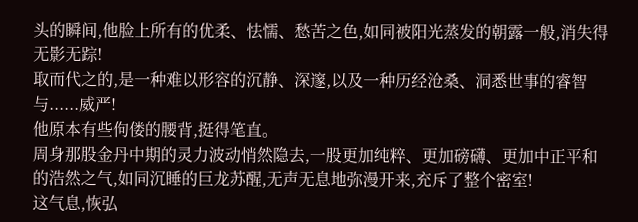头的瞬间,他脸上所有的优柔、怯懦、愁苦之色,如同被阳光蒸发的朝露一般,消失得无影无踪!
取而代之的,是一种难以形容的沉静、深邃,以及一种历经沧桑、洞悉世事的睿智与......威严!
他原本有些佝偻的腰背,挺得笔直。
周身那股金丹中期的灵力波动悄然隐去,一股更加纯粹、更加磅礴、更加中正平和的浩然之气,如同沉睡的巨龙苏醒,无声无息地弥漫开来,充斥了整个密室!
这气息,恢弘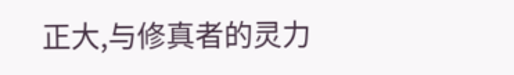正大,与修真者的灵力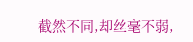截然不同,却丝毫不弱,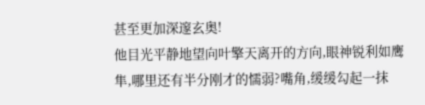甚至更加深邃玄奥!
他目光平静地望向叶擎天离开的方向,眼神锐利如鹰隼,哪里还有半分刚才的懦弱?嘴角,缓缓勾起一抹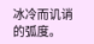冰冷而讥诮的弧度。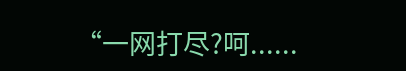“一网打尽?呵......